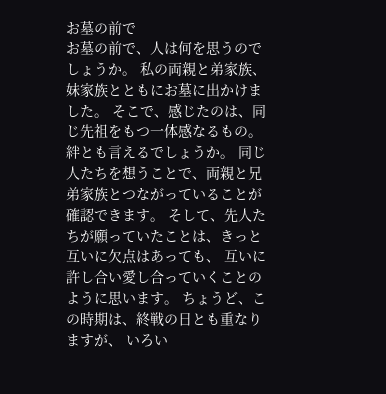お墓の前で
お墓の前で、人は何を思うのでしょうか。 私の両親と弟家族、妹家族とともにお墓に出かけました。 そこで、感じたのは、同じ先祖をもつ一体感なるもの。 絆とも言えるでしょうか。 同じ人たちを想うことで、両親と兄弟家族とつながっていることが確認できます。 そして、先人たちが願っていたことは、きっと互いに欠点はあっても、 互いに許し合い愛し合っていくことのように思います。 ちょうど、この時期は、終戦の日とも重なりますが、 いろい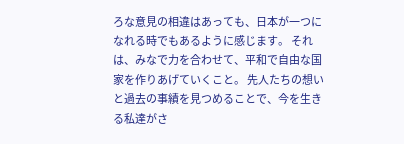ろな意見の相違はあっても、日本が一つになれる時でもあるように感じます。 それは、みなで力を合わせて、平和で自由な国家を作りあげていくこと。 先人たちの想いと過去の事績を見つめることで、今を生きる私達がさ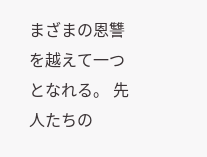まざまの恩讐を越えて一つとなれる。 先人たちの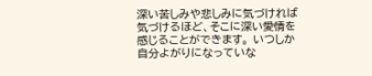深い苦しみや悲しみに気づければ気づけるほど、そこに深い愛情を感じることができます。 いつしか自分よがりになっていな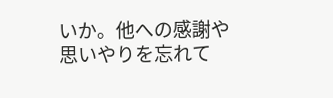いか。他への感謝や思いやりを忘れて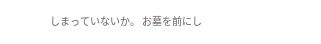しまっていないか。 お墓を前にし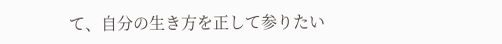て、自分の生き方を正して参りたい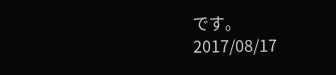です。
2017/08/17